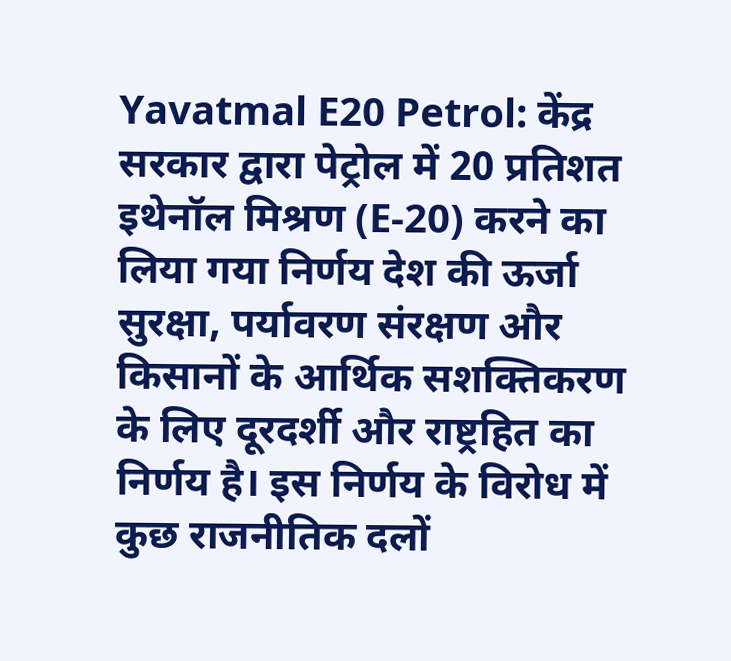Yavatmal E20 Petrol: केंद्र सरकार द्वारा पेट्रोल में 20 प्रतिशत इथेनॉल मिश्रण (E-20) करने का लिया गया निर्णय देश की ऊर्जा सुरक्षा, पर्यावरण संरक्षण और किसानों के आर्थिक सशक्तिकरण के लिए दूरदर्शी और राष्ट्रहित का निर्णय है। इस निर्णय के विरोध में कुछ राजनीतिक दलों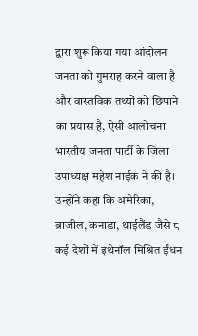द्वारा शुरू किया गया आंदोलन जनता को गुमराह करने वाला है और वास्तविक तथ्यों को छिपाने का प्रयास है, ऐसी आलोचना भारतीय जनता पार्टी के जिला उपाध्यक्ष महेश नाईक ने की है।
उन्होंने कहा कि अमेरिका, ब्राजील, कनाडा, थाईलैंड जैसे ८ कई देशों में इथेनॉल मिश्रित ईंधन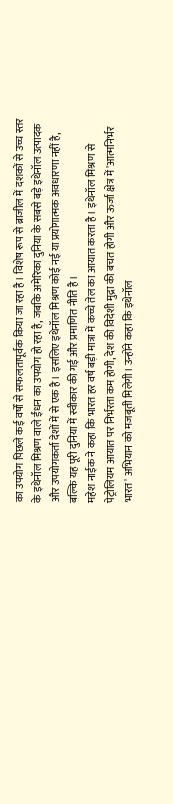का उपयोग पिछले कई वर्षों से सफलतापूर्वक किया जा रहा है। विशेष रूप से ब्राजील में दशकों से उच्च स्तर के इथेनॉल मिश्रण वाले ईंधन का उपयोग हो रहा है, जबकि अमेरिका दुनिया के सबसे बड़े इथेनॉल उत्पादक और उपयोगकर्ता देशों में से एक है। इसलिए इथेनॉल मिश्रण कोई नई या प्रयोगात्मक अवधारणा नहीं है, बल्कि यह पूरी दुनिया में स्वीकार की गई और प्रमाणित नीति है।
महेश नाईक ने कहा कि भारत हर वर्ष बड़ी मात्रा में कच्चे तेल का आयात करता है। इथेनॉल मिश्रण से पेट्रोलियम आयात पर निर्भरता कम होगी, देश की विदेशी मुद्रा की बचत होगी और ऊर्जा क्षेत्र में 'आत्मनिर्भर भारत' अभियान को मजबूती मिलेगी। उन्होंने कहा कि इथेनॉल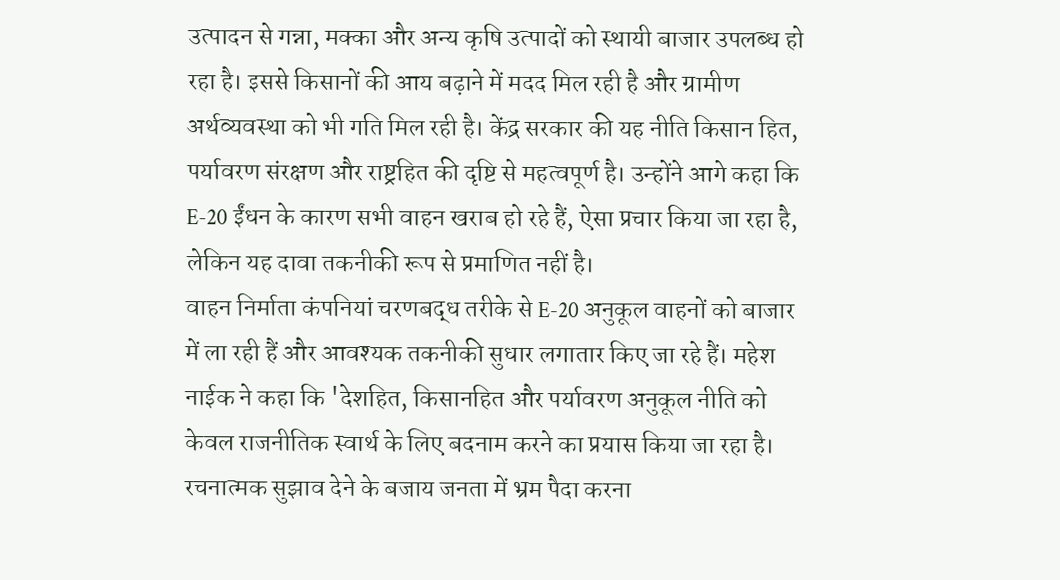उत्पादन से गन्ना, मक्का और अन्य कृषि उत्पादों को स्थायी बाजार उपलब्ध हो रहा है। इससे किसानों की आय बढ़ाने में मदद मिल रही है और ग्रामीण अर्थव्यवस्था को भी गति मिल रही है। केंद्र सरकार की यह नीति किसान हित, पर्यावरण संरक्षण और राष्ट्रहित की दृष्टि से महत्वपूर्ण है। उन्होंने आगे कहा कि E-20 ईंधन के कारण सभी वाहन खराब हो रहे हैं, ऐसा प्रचार किया जा रहा है, लेकिन यह दावा तकनीकी रूप से प्रमाणित नहीं है।
वाहन निर्माता कंपनियां चरणबद्ध तरीके से E-20 अनुकूल वाहनों को बाजार में ला रही हैं और आवश्यक तकनीकी सुधार लगातार किए जा रहे हैं। महेश नाईक ने कहा कि 'देशहित, किसानहित और पर्यावरण अनुकूल नीति को केवल राजनीतिक स्वार्थ के लिए बदनाम करने का प्रयास किया जा रहा है। रचनात्मक सुझाव देने के बजाय जनता में भ्रम पैदा करना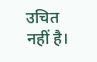उचित नहीं है।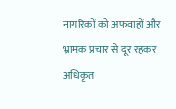नागरिकों को अफवाहों और भ्रामक प्रचार से दूर रहकर अधिकृत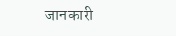जानकारी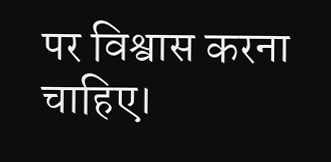पर विश्वास करना चाहिए।